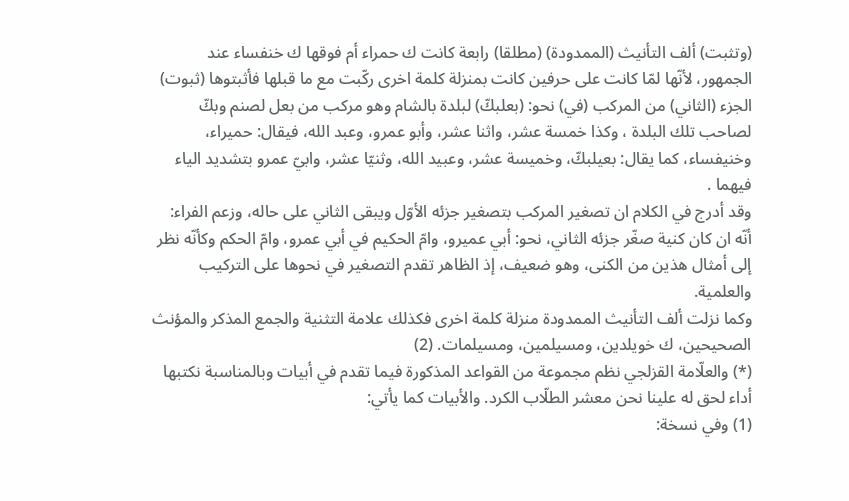(وتثبت) ألف التأنيث (الممدودة) (مطلقا) رابعة كانت ك حمراء أم فوقها ك خنفساء عند الجمهور، لأنّها لمّا كانت على حرفين كانت بمنزلة كلمة اخرى ركّبت مع ما قبلها فأثبتوها (ثبوت) الجزء (الثاني) من المركب (في) نحو: (بعلبكّ) لبلدة بالشام وهو مركب من بعل لصنم وبكّ لصاحب تلك البلدة ، وكذا خمسة عشر، واثنا عشر، وأبو عمرو، وعبد الله، فيقال: حميراء، وخنيفساء، كما يقال: بعيلبكّ، وخميسة عشر، وعبيد الله، وثنيّا عشر، وابيّ عمرو بتشديد الياء فيهما .
وقد أدرج في الكلام ان تصغير المركب بتصغير جزئه الأوّل ويبقى الثاني على حاله، وزعم الفراء: أنّه ان كان كنية صغّر جزئه الثاني، نحو: أبي عميرو، وامّ الحكيم في أبي عمرو، وامّ الحكم وكأنّه نظر إلى أمثال هذين من الكنى، وهو ضعيف، إذ الظاهر تقدم التصغير في نحوها على التركيب والعلمية.
وكما نزلت ألف التأنيث الممدودة منزلة كلمة اخرى فكذلك علامة التثنية والجمع المذكر والمؤنث الصحيحين، ك خويلدين، ومسيلمين، ومسيلمات. (2)
(*) والعلّامة القزلجي نظم مجموعة من القواعد المذكورة فيما تقدم في أبيات وبالمناسبة نكتبها أداء لحق له علينا نحن معشر الطلّاب الكرد. والأبيات كما يأتي:
(1) وفي نسخة: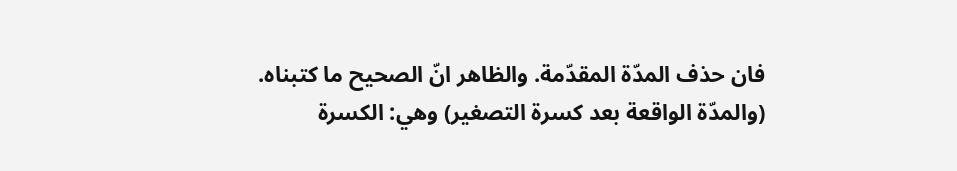فان حذف المدّة المقدّمة. والظاهر انّ الصحيح ما كتبناه.
(والمدّة الواقعة بعد كسرة التصغير) وهي: الكسرة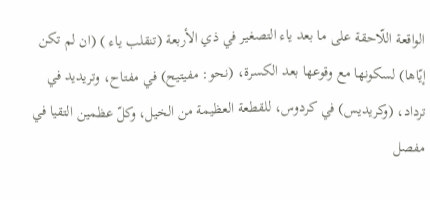الواقعة اللّاحقة على ما بعد ياء التصغير في ذي الأربعة (تنقلب ياء ) (ان لم تكن إيّاها) لسكونها مع وقوعها بعد الكسرة، (نحو: مفيتيح) في مفتاح، وتريديد في ترداد، (وكريديس) في كردوس، للقطعة العظيمة من الخيل، وكلّ عظمين التقيا في مفصل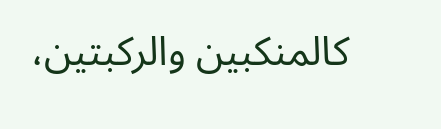كالمنكبين والركبتين،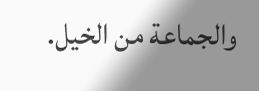والجماعة من الخيل.